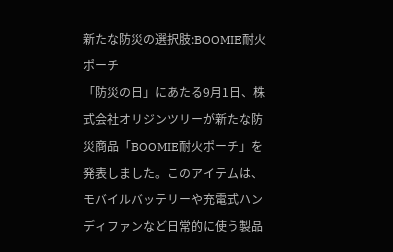新たな防災の選択肢:BOOMIE耐火ポーチ
「防災の日」にあたる9月1日、株式会社オリジンツリーが新たな防災商品「BOOMIE耐火ポーチ」を発表しました。このアイテムは、モバイルバッテリーや充電式ハンディファンなど日常的に使う製品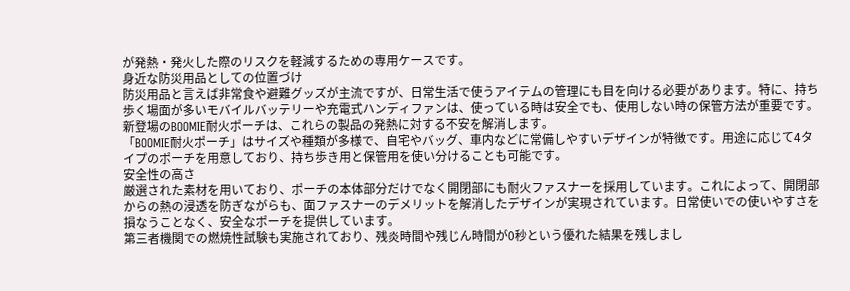が発熱・発火した際のリスクを軽減するための専用ケースです。
身近な防災用品としての位置づけ
防災用品と言えば非常食や避難グッズが主流ですが、日常生活で使うアイテムの管理にも目を向ける必要があります。特に、持ち歩く場面が多いモバイルバッテリーや充電式ハンディファンは、使っている時は安全でも、使用しない時の保管方法が重要です。新登場のBOOMIE耐火ポーチは、これらの製品の発熱に対する不安を解消します。
「BOOMIE耐火ポーチ」はサイズや種類が多様で、自宅やバッグ、車内などに常備しやすいデザインが特徴です。用途に応じて4タイプのポーチを用意しており、持ち歩き用と保管用を使い分けることも可能です。
安全性の高さ
厳選された素材を用いており、ポーチの本体部分だけでなく開閉部にも耐火ファスナーを採用しています。これによって、開閉部からの熱の浸透を防ぎながらも、面ファスナーのデメリットを解消したデザインが実現されています。日常使いでの使いやすさを損なうことなく、安全なポーチを提供しています。
第三者機関での燃焼性試験も実施されており、残炎時間や残じん時間が0秒という優れた結果を残しまし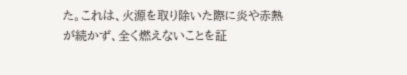た。これは、火源を取り除いた際に炎や赤熱が続かず、全く燃えないことを証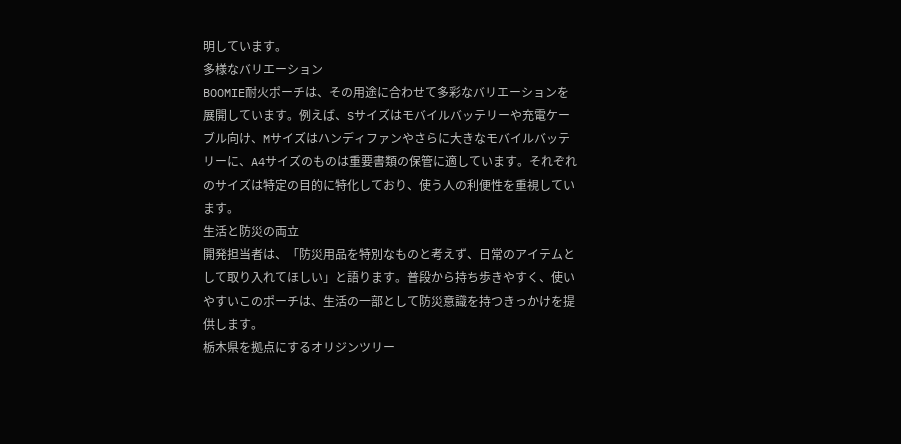明しています。
多様なバリエーション
BOOMIE耐火ポーチは、その用途に合わせて多彩なバリエーションを展開しています。例えば、Sサイズはモバイルバッテリーや充電ケーブル向け、Mサイズはハンディファンやさらに大きなモバイルバッテリーに、A4サイズのものは重要書類の保管に適しています。それぞれのサイズは特定の目的に特化しており、使う人の利便性を重視しています。
生活と防災の両立
開発担当者は、「防災用品を特別なものと考えず、日常のアイテムとして取り入れてほしい」と語ります。普段から持ち歩きやすく、使いやすいこのポーチは、生活の一部として防災意識を持つきっかけを提供します。
栃木県を拠点にするオリジンツリー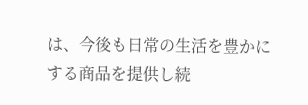は、今後も日常の生活を豊かにする商品を提供し続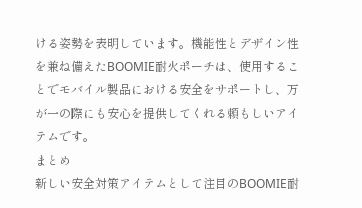ける姿勢を表明しています。機能性とデザイン性を兼ね備えたBOOMIE耐火ポーチは、使用することでモバイル製品における安全をサポートし、万が一の際にも安心を提供してくれる頼もしいアイテムです。
まとめ
新しい安全対策アイテムとして注目のBOOMIE耐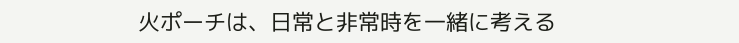火ポーチは、日常と非常時を一緒に考える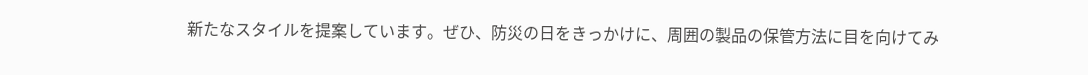新たなスタイルを提案しています。ぜひ、防災の日をきっかけに、周囲の製品の保管方法に目を向けてみ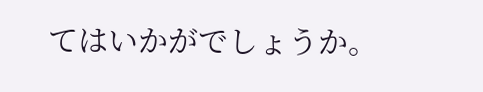てはいかがでしょうか。